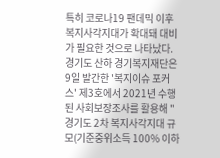특히 코로나19 팬데믹 이후 복지사각지대가 확대돼 대비가 필요한 것으로 나타났다.
경기도 산하 경기복지재단은 9일 발간한 '복지이슈 포커스' 제3호에서 2021년 수행된 사회보장조사를 활용해 "경기도 2차 복지사각지대 규모(기준중위소득 100% 이하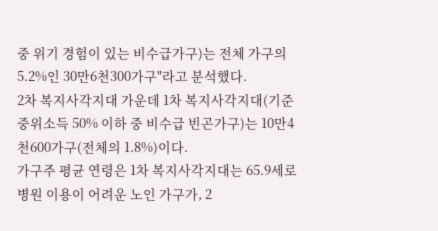중 위기 경험이 있는 비수급가구)는 전체 가구의 5.2%인 30만6천300가구"라고 분석했다.
2차 복지사각지대 가운데 1차 복지사각지대(기준중위소득 50% 이하 중 비수급 빈곤가구)는 10만4천600가구(전체의 1.8%)이다.
가구주 평균 연령은 1차 복지사각지대는 65.9세로 병원 이용이 어려운 노인 가구가, 2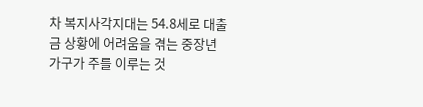차 복지사각지대는 54.8세로 대출금 상황에 어려움을 겪는 중장년 가구가 주를 이루는 것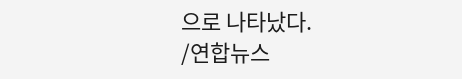으로 나타났다.
/연합뉴스